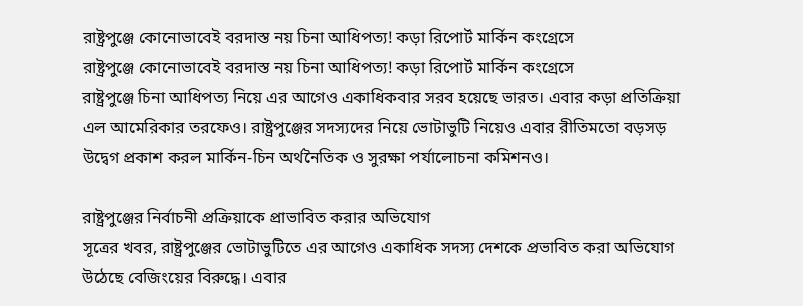রাষ্ট্রপুঞ্জে কোনোভাবেই বরদাস্ত নয় চিনা আধিপত্য! কড়া রিপোর্ট মার্কিন কংগ্রেসে
রাষ্ট্রপুঞ্জে কোনোভাবেই বরদাস্ত নয় চিনা আধিপত্য! কড়া রিপোর্ট মার্কিন কংগ্রেসে
রাষ্ট্রপুঞ্জে চিনা আধিপত্য নিয়ে এর আগেও একাধিকবার সরব হয়েছে ভারত। এবার কড়া প্রতিক্রিয়া এল আমেরিকার তরফেও। রাষ্ট্রপুঞ্জের সদস্যদের নিয়ে ভোটাভুটি নিয়েও এবার রীতিমতো বড়সড় উদ্বেগ প্রকাশ করল মার্কিন-চিন অর্থনৈতিক ও সুরক্ষা পর্যালোচনা কমিশনও।

রাষ্ট্রপুঞ্জের নির্বাচনী প্রক্রিয়াকে প্রাভাবিত করার অভিযোগ
সূত্রের খবর, রাষ্ট্রপুঞ্জের ভোটাভুটিতে এর আগেও একাধিক সদস্য দেশকে প্রভাবিত করা অভিযোগ উঠেছে বেজিংয়ের বিরুদ্ধে। এবার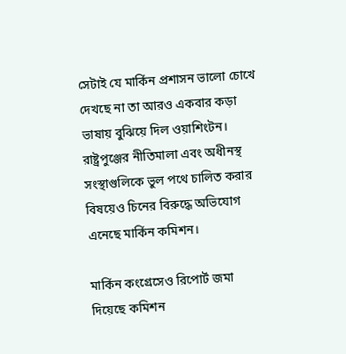সেটাই যে মার্কিন প্রশাসন ভালো চোখে দেখছে না তা আরও একবার কড়া ভাষায় বুঝিয়ে দিল ওয়াশিংটন। রাষ্ট্রপুঞ্জের নীতিমালা এবং অধীনস্থ সংস্থাগুলিকে ভুল পথে চালিত করার বিষয়েও চিনের বিরুদ্ধে অভিযোগ এনেছে মার্কিন কমিশন।

মার্কিন কংগ্রেসেও রিপোর্ট জমা দিয়েছে কমিশন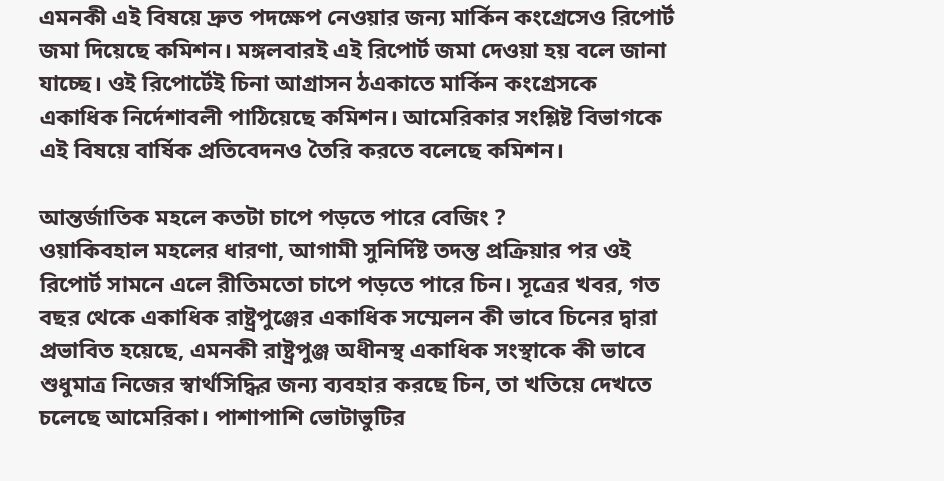এমনকী এই বিষয়ে দ্রুত পদক্ষেপ নেওয়ার জন্য মার্কিন কংগ্রেসেও রিপোর্ট জমা দিয়েছে কমিশন। মঙ্গলবারই এই রিপোর্ট জমা দেওয়া হয় বলে জানা যাচ্ছে। ওই রিপোর্টেই চিনা আগ্রাসন ঠএকাতে মার্কিন কংগ্রেসকে একাধিক নির্দেশাবলী পাঠিয়েছে কমিশন। আমেরিকার সংশ্লিষ্ট বিভাগকে এই বিষয়ে বার্ষিক প্রতিবেদনও তৈরি করতে বলেছে কমিশন।

আন্তর্জাতিক মহলে কতটা চাপে পড়তে পারে বেজিং ?
ওয়াকিবহাল মহলের ধারণা, আগামী সুনির্দিষ্ট তদন্ত প্রক্রিয়ার পর ওই রিপোর্ট সামনে এলে রীতিমতো চাপে পড়তে পারে চিন। সূত্রের খবর, গত বছর থেকে একাধিক রাষ্ট্রপুঞ্জের একাধিক সম্মেলন কী ভাবে চিনের দ্বারা প্রভাবিত হয়েছে, এমনকী রাষ্ট্রপুঞ্জ অধীনস্থ একাধিক সংস্থাকে কী ভাবে শুধুমাত্র নিজের স্বার্থসিদ্ধির জন্য ব্যবহার করছে চিন, তা খতিয়ে দেখতে চলেছে আমেরিকা। পাশাপাশি ভোটাভুটির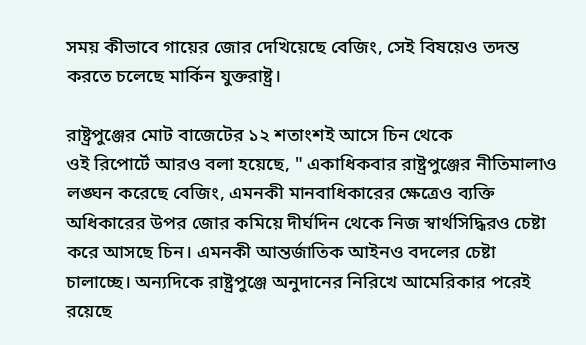সময় কীভাবে গায়ের জোর দেখিয়েছে বেজিং, সেই বিষয়েও তদন্ত করতে চলেছে মার্কিন যুক্তরাষ্ট্র।

রাষ্ট্রপুঞ্জের মোট বাজেটের ১২ শতাংশই আসে চিন থেকে
ওই রিপোর্টে আরও বলা হয়েছে, " একাধিকবার রাষ্ট্রপুঞ্জের নীতিমালাও লঙ্ঘন করেছে বেজিং, এমনকী মানবাধিকারের ক্ষেত্রেও ব্যক্তি অধিকারের উপর জোর কমিয়ে দীর্ঘদিন থেকে নিজ স্বার্থসিদ্ধিরও চেষ্টা করে আসছে চিন। এমনকী আন্তর্জাতিক আইনও বদলের চেষ্টা চালাচ্ছে। অন্যদিকে রাষ্ট্রপুঞ্জে অনুদানের নিরিখে আমেরিকার পরেই রয়েছে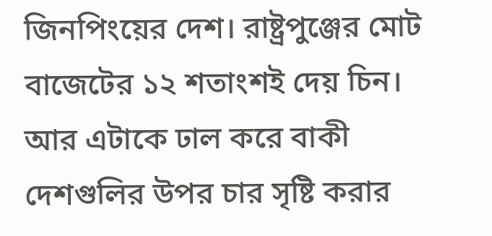জিনপিংয়ের দেশ। রাষ্ট্রপুঞ্জের মোট বাজেটের ১২ শতাংশই দেয় চিন। আর এটাকে ঢাল করে বাকী দেশগুলির উপর চার সৃষ্টি করার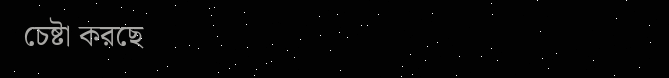চেষ্টা করছে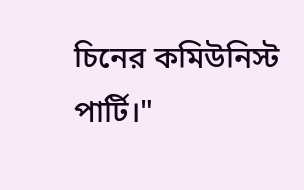চিনের কমিউনিস্ট পার্টি।"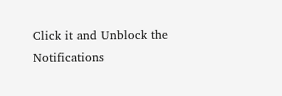Click it and Unblock the Notifications